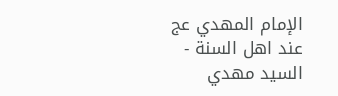الإمام المهدي عج عند اهل السنة - السيد مهدي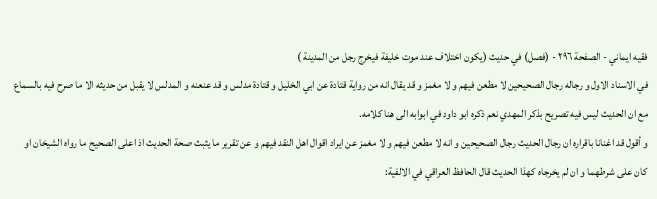فقيه ايماني - الصفحة ٢٩٦ - (فصل) في حديث (يكون اختلاف عند موت خليفة فيخرج رجل من المدينة )
في الاسناد الاول و رجاله رجال الصحيحين لا مطعن فيهم و لا مغمز و قد يقال انه من رواية قتادة عن ابي الخليل و قتادة مدلس و قد عنعنه و المدلس لا يقبل من حديثه الا ما صرح فيه بالسماع مع ان الحديث ليس فيه تصريح بذكر المهدي نعم ذكره ابو داود في ابوابه الى هنا كلامه.
و أقول قد اغنانا باقراره ان رجال الحديث رجال الصحيحين و انه لا مطعن فيهم و لا مغمز عن ايراد اقوال اهل النقد فيهم و عن تقرير ما يثبث صحة الحديث اذ اعلى الصحيح ما رواه الشيخان او كان على شرطهما و ان لم يخرجاه كهذا الحديث قال الحافظ العراقي في الالفية: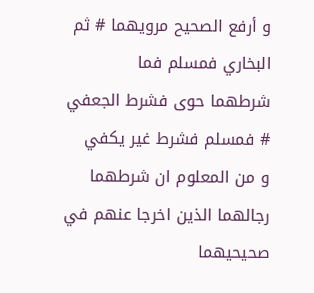و أرفع الصحيح مرويهما # ثم البخاري فمسلم فما
شرطهما حوى فشرط الجعفي # فمسلم فشرط غير يكفي
و من المعلوم ان شرطهما رجالهما الذين اخرجا عنهم في صحيحيهما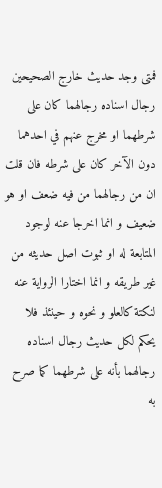فمتى وجد حديث خارج الصحيحين رجال اسناده رجالهما كان على شرطهما او مخرج عنهم في احدهما دون الآخر كان على شرطه فان قلت ان من رجالهما من فيه ضعف او هو ضعيف و انما اخرجا عنه لوجود المتابعة له او ثبوت اصل حديثه من غير طريقه و انما اختارا الرواية عنه لنكتة كالعلو و نحوه و حينئذ فلا يحكم لكل حديث رجال اسناده رجالهما بأنه على شرطهما كما صرح به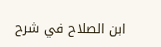ابن الصلاح في شرح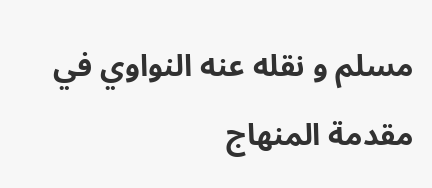مسلم و نقله عنه النواوي في مقدمة المنهاج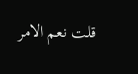قلت نعم الامر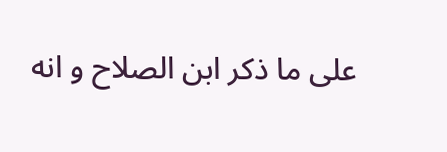على ما ذكر ابن الصلاح و انه